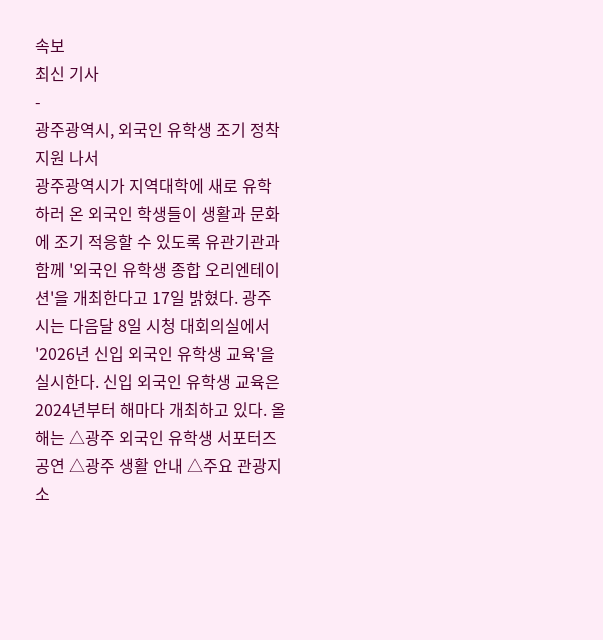속보
최신 기사
-
광주광역시, 외국인 유학생 조기 정착 지원 나서
광주광역시가 지역대학에 새로 유학하러 온 외국인 학생들이 생활과 문화에 조기 적응할 수 있도록 유관기관과 함께 '외국인 유학생 종합 오리엔테이션'을 개최한다고 17일 밝혔다. 광주시는 다음달 8일 시청 대회의실에서 '2026년 신입 외국인 유학생 교육'을 실시한다. 신입 외국인 유학생 교육은 2024년부터 해마다 개최하고 있다. 올해는 △광주 외국인 유학생 서포터즈 공연 △광주 생활 안내 △주요 관광지 소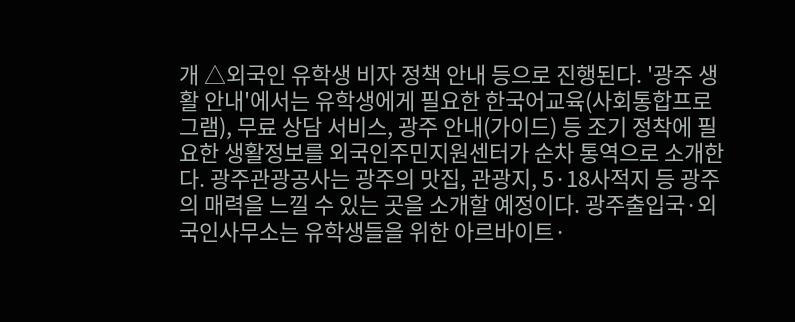개 △외국인 유학생 비자 정책 안내 등으로 진행된다. '광주 생활 안내'에서는 유학생에게 필요한 한국어교육(사회통합프로그램), 무료 상담 서비스, 광주 안내(가이드) 등 조기 정착에 필요한 생활정보를 외국인주민지원센터가 순차 통역으로 소개한다. 광주관광공사는 광주의 맛집, 관광지, 5·18사적지 등 광주의 매력을 느낄 수 있는 곳을 소개할 예정이다. 광주출입국·외국인사무소는 유학생들을 위한 아르바이트·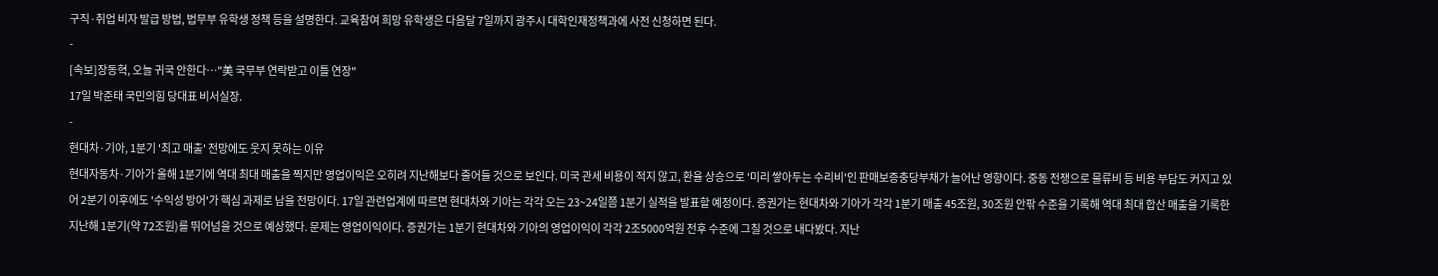구직·취업 비자 발급 방법, 법무부 유학생 정책 등을 설명한다. 교육참여 희망 유학생은 다음달 7일까지 광주시 대학인재정책과에 사전 신청하면 된다.
-
[속보]장동혁, 오늘 귀국 안한다…"美 국무부 연락받고 이틀 연장"
17일 박준태 국민의힘 당대표 비서실장.
-
현대차·기아, 1분기 '최고 매출' 전망에도 웃지 못하는 이유
현대자동차·기아가 올해 1분기에 역대 최대 매출을 찍지만 영업이익은 오히려 지난해보다 줄어들 것으로 보인다. 미국 관세 비용이 적지 않고, 환율 상승으로 '미리 쌓아두는 수리비'인 판매보증충당부채가 늘어난 영향이다. 중동 전쟁으로 물류비 등 비용 부담도 커지고 있어 2분기 이후에도 '수익성 방어'가 핵심 과제로 남을 전망이다. 17일 관련업계에 따르면 현대차와 기아는 각각 오는 23~24일쯤 1분기 실적을 발표할 예정이다. 증권가는 현대차와 기아가 각각 1분기 매출 45조원, 30조원 안팎 수준을 기록해 역대 최대 합산 매출을 기록한 지난해 1분기(약 72조원)를 뛰어넘을 것으로 예상했다. 문제는 영업이익이다. 증권가는 1분기 현대차와 기아의 영업이익이 각각 2조5000억원 전후 수준에 그칠 것으로 내다봤다. 지난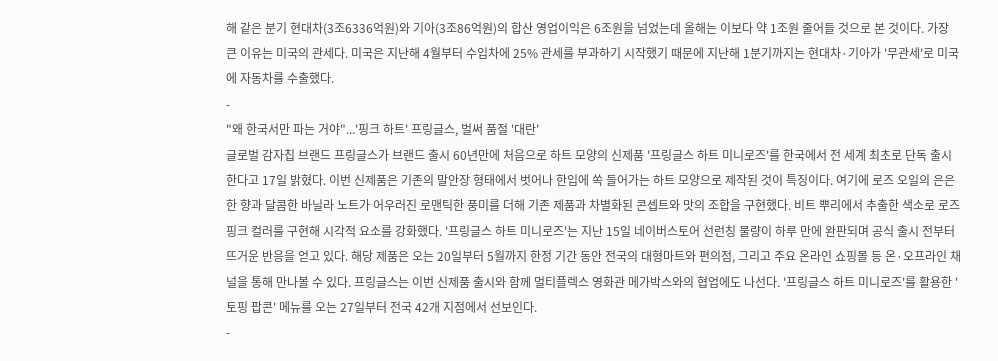해 같은 분기 현대차(3조6336억원)와 기아(3조86억원)의 합산 영업이익은 6조원을 넘었는데 올해는 이보다 약 1조원 줄어들 것으로 본 것이다. 가장 큰 이유는 미국의 관세다. 미국은 지난해 4월부터 수입차에 25% 관세를 부과하기 시작했기 때문에 지난해 1분기까지는 현대차·기아가 '무관세'로 미국에 자동차를 수출했다.
-
"왜 한국서만 파는 거야"...'핑크 하트' 프링글스, 벌써 품절 '대란'
글로벌 감자칩 브랜드 프링글스가 브랜드 출시 60년만에 처음으로 하트 모양의 신제품 '프링글스 하트 미니로즈'를 한국에서 전 세계 최초로 단독 출시한다고 17일 밝혔다. 이번 신제품은 기존의 말안장 형태에서 벗어나 한입에 쏙 들어가는 하트 모양으로 제작된 것이 특징이다. 여기에 로즈 오일의 은은한 향과 달콤한 바닐라 노트가 어우러진 로맨틱한 풍미를 더해 기존 제품과 차별화된 콘셉트와 맛의 조합을 구현했다. 비트 뿌리에서 추출한 색소로 로즈 핑크 컬러를 구현해 시각적 요소를 강화했다. '프링글스 하트 미니로즈'는 지난 15일 네이버스토어 선런칭 물량이 하루 만에 완판되며 공식 출시 전부터 뜨거운 반응을 얻고 있다. 해당 제품은 오는 20일부터 5월까지 한정 기간 동안 전국의 대형마트와 편의점, 그리고 주요 온라인 쇼핑몰 등 온·오프라인 채널을 통해 만나볼 수 있다. 프링글스는 이번 신제품 출시와 함께 멀티플렉스 영화관 메가박스와의 협업에도 나선다. '프링글스 하트 미니로즈'를 활용한 '토핑 팝콘' 메뉴를 오는 27일부터 전국 42개 지점에서 선보인다.
-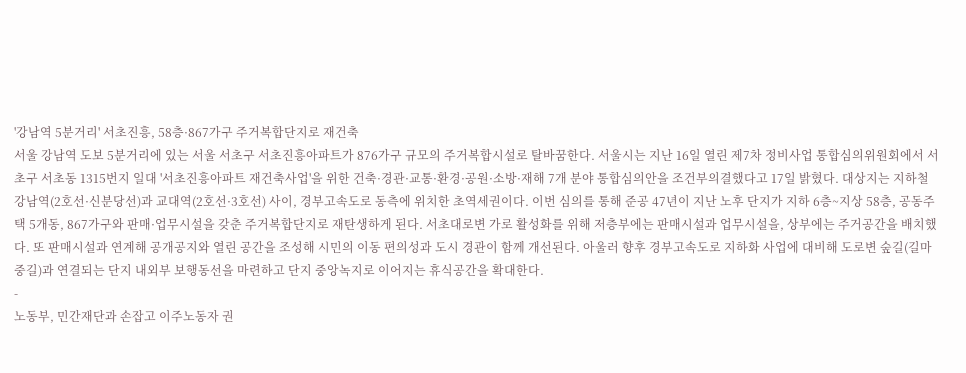'강남역 5분거리' 서초진흥, 58층·867가구 주거복합단지로 재건축
서울 강남역 도보 5분거리에 있는 서울 서초구 서초진흥아파트가 876가구 규모의 주거복합시설로 탈바꿈한다. 서울시는 지난 16일 열린 제7차 정비사업 통합심의위원회에서 서초구 서초동 1315번지 일대 '서초진흥아파트 재건축사업'을 위한 건축·경관·교통·환경·공원·소방·재해 7개 분야 통합심의안을 조건부의결했다고 17일 밝혔다. 대상지는 지하철 강남역(2호선·신분당선)과 교대역(2호선·3호선) 사이, 경부고속도로 동측에 위치한 초역세권이다. 이번 심의를 통해 준공 47년이 지난 노후 단지가 지하 6층~지상 58층, 공동주택 5개동, 867가구와 판매·업무시설을 갖춘 주거복합단지로 재탄생하게 된다. 서초대로변 가로 활성화를 위해 저층부에는 판매시설과 업무시설을, 상부에는 주거공간을 배치했다. 또 판매시설과 연계해 공개공지와 열린 공간을 조성해 시민의 이동 편의성과 도시 경관이 함께 개선된다. 아울러 향후 경부고속도로 지하화 사업에 대비해 도로변 숲길(길마중길)과 연결되는 단지 내외부 보행동선을 마련하고 단지 중앙녹지로 이어지는 휴식공간을 확대한다.
-
노동부, 민간재단과 손잡고 이주노동자 권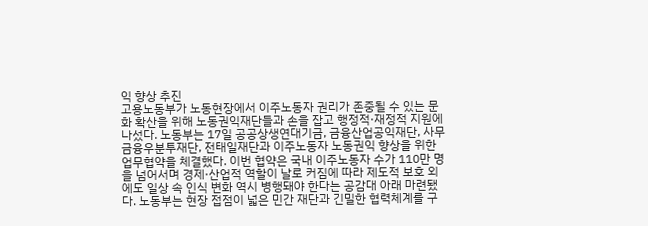익 향상 추진
고용노동부가 노동현장에서 이주노동자 권리가 존중될 수 있는 문화 확산을 위해 노동권익재단들과 손을 잡고 행정적·재정적 지원에 나섰다. 노동부는 17일 공공상생연대기금, 금융산업공익재단, 사무금융우분투재단, 전태일재단과 이주노동자 노동권익 향상을 위한 업무협약을 체결했다. 이번 협약은 국내 이주노동자 수가 110만 명을 넘어서며 경제·산업적 역할이 날로 커짐에 따라 제도적 보호 외에도 일상 속 인식 변화 역시 병행돼야 한다는 공감대 아래 마련됐다. 노동부는 현장 접점이 넓은 민간 재단과 긴밀한 협력체계를 구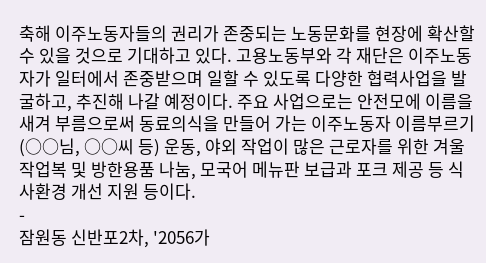축해 이주노동자들의 권리가 존중되는 노동문화를 현장에 확산할 수 있을 것으로 기대하고 있다. 고용노동부와 각 재단은 이주노동자가 일터에서 존중받으며 일할 수 있도록 다양한 협력사업을 발굴하고, 추진해 나갈 예정이다. 주요 사업으로는 안전모에 이름을 새겨 부름으로써 동료의식을 만들어 가는 이주노동자 이름부르기(○○님, ○○씨 등) 운동, 야외 작업이 많은 근로자를 위한 겨울 작업복 및 방한용품 나눔, 모국어 메뉴판 보급과 포크 제공 등 식사환경 개선 지원 등이다.
-
잠원동 신반포2차, '2056가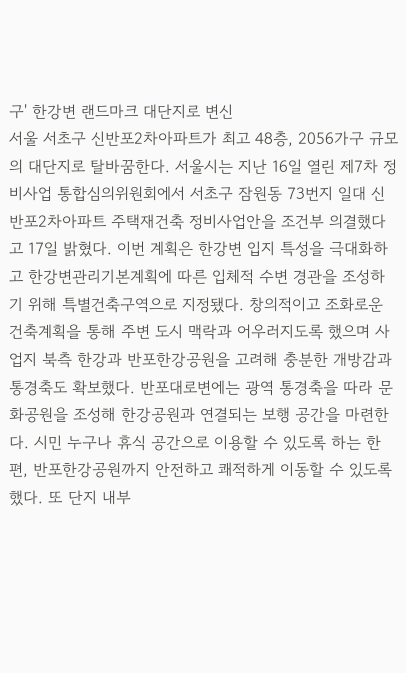구' 한강변 랜드마크 대단지로 변신
서울 서초구 신반포2차아파트가 최고 48층, 2056가구 규모의 대단지로 탈바꿈한다. 서울시는 지난 16일 열린 제7차 정비사업 통합심의위원회에서 서초구 잠원동 73번지 일대 신반포2차아파트 주택재건축 정비사업안을 조건부 의결했다고 17일 밝혔다. 이번 계획은 한강변 입지 특성을 극대화하고 한강변관리기본계획에 따른 입체적 수변 경관을 조성하기 위해 특별건축구역으로 지정됐다. 창의적이고 조화로운 건축계획을 통해 주변 도시 맥락과 어우러지도록 했으며 사업지 북측 한강과 반포한강공원을 고려해 충분한 개방감과 통경축도 확보했다. 반포대로변에는 광역 통경축을 따라 문화공원을 조성해 한강공원과 연결되는 보행 공간을 마련한다. 시민 누구나 휴식 공간으로 이용할 수 있도록 하는 한편, 반포한강공원까지 안전하고 쾌적하게 이동할 수 있도록 했다. 또 단지 내부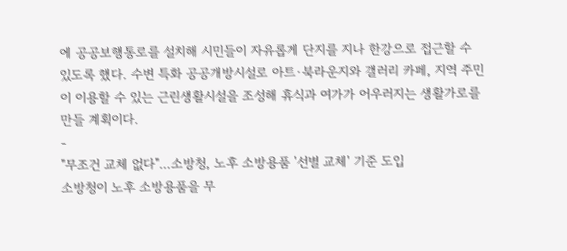에 공공보행통로를 설치해 시민들이 자유롭게 단지를 지나 한강으로 접근할 수 있도록 했다. 수변 특화 공공개방시설로 아트·북라운지와 갤러리 카페, 지역 주민이 이용할 수 있는 근린생활시설을 조성해 휴식과 여가가 어우러지는 생활가로를 만들 계획이다.
-
"무조건 교체 없다"…소방청, 노후 소방용품 '선별 교체' 기준 도입
소방청이 노후 소방용품을 무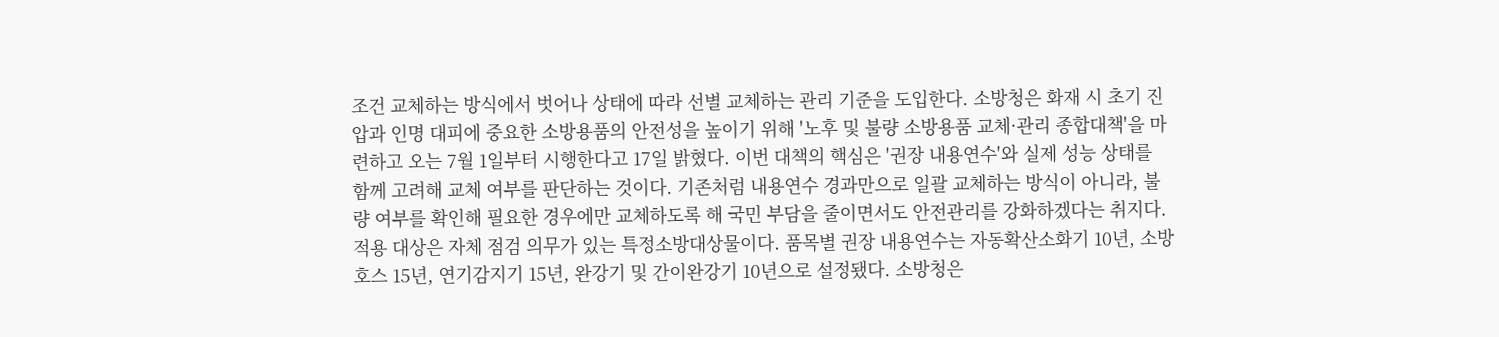조건 교체하는 방식에서 벗어나 상태에 따라 선별 교체하는 관리 기준을 도입한다. 소방청은 화재 시 초기 진압과 인명 대피에 중요한 소방용품의 안전성을 높이기 위해 '노후 및 불량 소방용품 교체·관리 종합대책'을 마련하고 오는 7월 1일부터 시행한다고 17일 밝혔다. 이번 대책의 핵심은 '권장 내용연수'와 실제 성능 상태를 함께 고려해 교체 여부를 판단하는 것이다. 기존처럼 내용연수 경과만으로 일괄 교체하는 방식이 아니라, 불량 여부를 확인해 필요한 경우에만 교체하도록 해 국민 부담을 줄이면서도 안전관리를 강화하겠다는 취지다. 적용 대상은 자체 점검 의무가 있는 특정소방대상물이다. 품목별 권장 내용연수는 자동확산소화기 10년, 소방호스 15년, 연기감지기 15년, 완강기 및 간이완강기 10년으로 설정됐다. 소방청은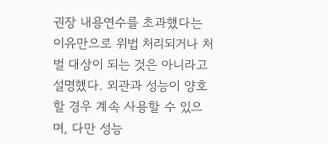권장 내용연수를 초과했다는 이유만으로 위법 처리되거나 처벌 대상이 되는 것은 아니라고 설명했다. 외관과 성능이 양호할 경우 계속 사용할 수 있으며, 다만 성능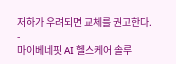저하가 우려되면 교체를 권고한다.
-
마이베네핏 AI 헬스케어 솔루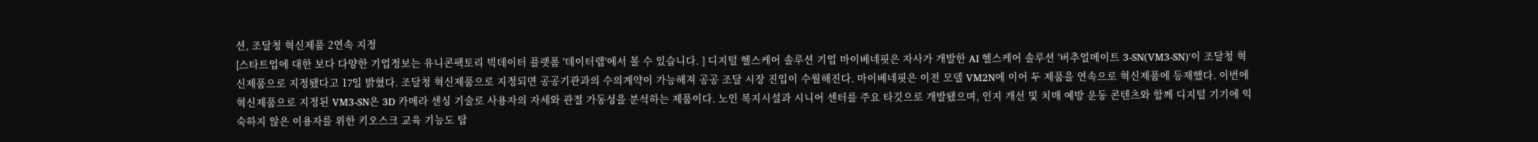션, 조달청 혁신제품 2연속 지정
[스타트업에 대한 보다 다양한 기업정보는 유니콘팩토리 빅데이터 플랫폼 '데이터랩'에서 볼 수 있습니다. ] 디지털 헬스케어 솔루션 기업 마이베네핏은 자사가 개발한 AI 헬스케어 솔루션 '버추얼메이트 3-SN(VM3-SN)'이 조달청 혁신제품으로 지정됐다고 17일 밝혔다. 조달청 혁신제품으로 지정되면 공공기관과의 수의계약이 가능해져 공공 조달 시장 진입이 수월해진다. 마이베네핏은 이전 모델 VM2N에 이어 두 제품을 연속으로 혁신제품에 등재했다. 이번에 혁신제품으로 지정된 VM3-SN은 3D 카메라 센싱 기술로 사용자의 자세와 관절 가동성을 분석하는 제품이다. 노인 복지시설과 시니어 센터를 주요 타깃으로 개발됐으며, 인지 개선 및 치매 예방 운동 콘텐츠와 함께 디지털 기기에 익숙하지 않은 이용자를 위한 키오스크 교육 기능도 탑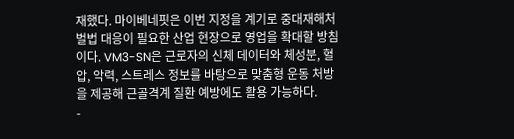재했다. 마이베네핏은 이번 지정을 계기로 중대재해처벌법 대응이 필요한 산업 현장으로 영업을 확대할 방침이다. VM3-SN은 근로자의 신체 데이터와 체성분, 혈압, 악력, 스트레스 정보를 바탕으로 맞춤형 운동 처방을 제공해 근골격계 질환 예방에도 활용 가능하다.
-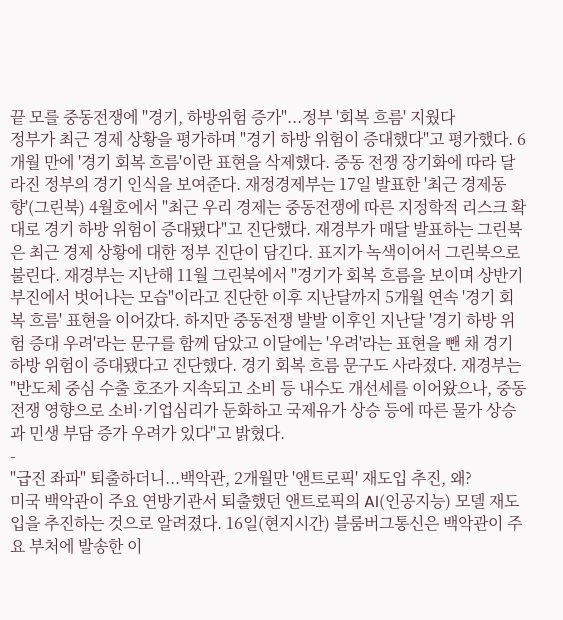끝 모를 중동전쟁에 "경기, 하방위험 증가"...정부 '회복 흐름' 지웠다
정부가 최근 경제 상황을 평가하며 "경기 하방 위험이 증대했다"고 평가했다. 6개월 만에 '경기 회복 흐름'이란 표현을 삭제했다. 중동 전쟁 장기화에 따라 달라진 정부의 경기 인식을 보여준다. 재정경제부는 17일 발표한 '최근 경제동향'(그린북) 4월호에서 "최근 우리 경제는 중동전쟁에 따른 지정학적 리스크 확대로 경기 하방 위험이 증대됐다"고 진단했다. 재경부가 매달 발표하는 그린북은 최근 경제 상황에 대한 정부 진단이 담긴다. 표지가 녹색이어서 그린북으로 불린다. 재경부는 지난해 11월 그린북에서 "경기가 회복 흐름을 보이며 상반기 부진에서 벗어나는 모습"이라고 진단한 이후 지난달까지 5개월 연속 '경기 회복 흐름' 표현을 이어갔다. 하지만 중동전쟁 발발 이후인 지난달 '경기 하방 위험 증대 우려'라는 문구를 함께 담았고 이달에는 '우려'라는 표현을 뺀 채 경기 하방 위험이 증대됐다고 진단했다. 경기 회복 흐름 문구도 사라졌다. 재경부는 "반도체 중심 수출 호조가 지속되고 소비 등 내수도 개선세를 이어왔으나, 중동전쟁 영향으로 소비·기업심리가 둔화하고 국제유가 상승 등에 따른 물가 상승과 민생 부담 증가 우려가 있다"고 밝혔다.
-
"급진 좌파" 퇴출하더니...백악관, 2개월만 '앤트로픽' 재도입 추진, 왜?
미국 백악관이 주요 연방기관서 퇴출했던 앤트로픽의 AI(인공지능) 모델 재도입을 추진하는 것으로 알려졌다. 16일(현지시간) 블룸버그통신은 백악관이 주요 부처에 발송한 이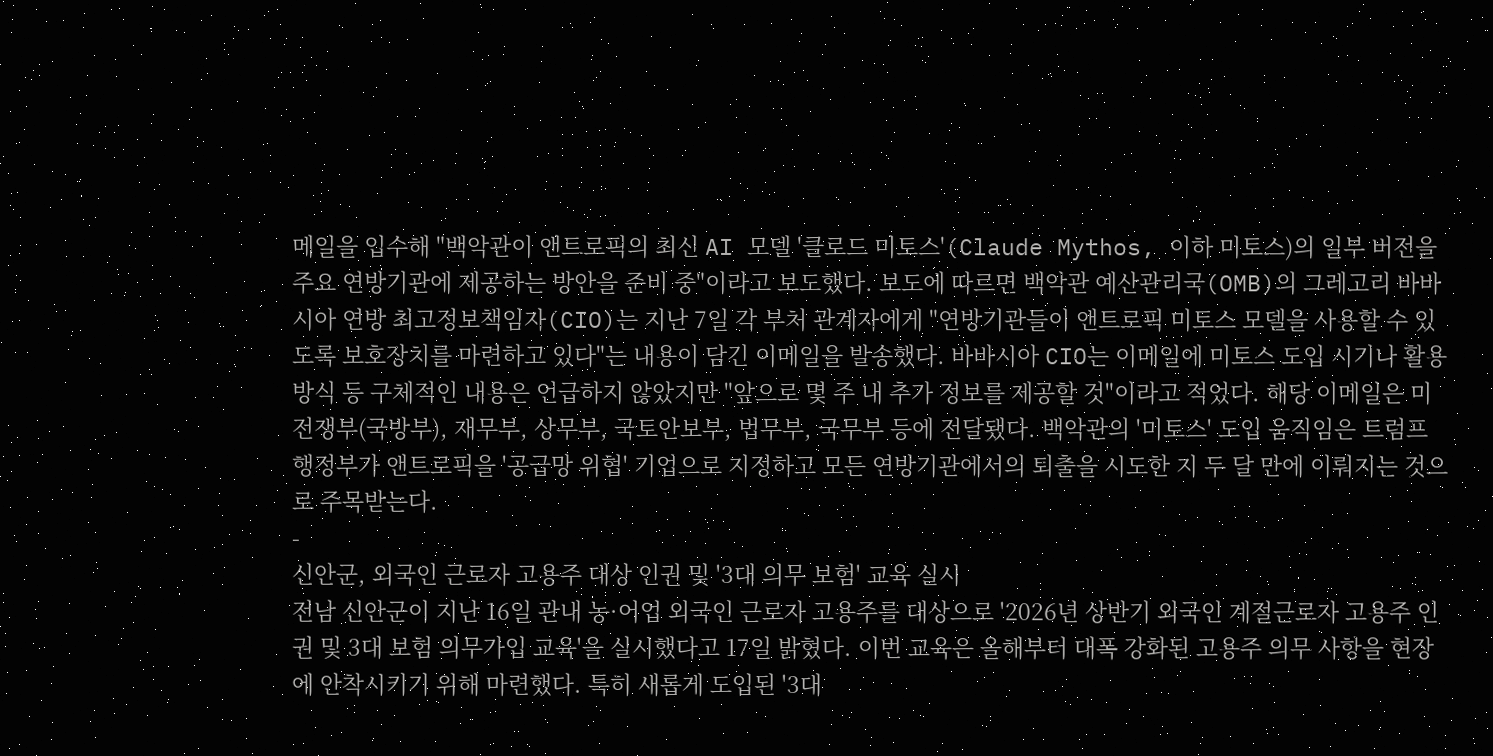메일을 입수해 "백악관이 앤트로픽의 최신 AI 모델 '클로드 미토스'(Claude Mythos, 이하 미토스)의 일부 버전을 주요 연방기관에 제공하는 방안을 준비 중"이라고 보도했다. 보도에 따르면 백악관 예산관리국(OMB)의 그레고리 바바시아 연방 최고정보책임자(CIO)는 지난 7일 각 부처 관계자에게 "연방기관들이 앤트로픽 미토스 모델을 사용할 수 있도록 보호장치를 마련하고 있다"는 내용이 담긴 이메일을 발송했다. 바바시아 CIO는 이메일에 미토스 도입 시기나 활용 방식 등 구체적인 내용은 언급하지 않았지만 "앞으로 몇 주 내 추가 정보를 제공할 것"이라고 적었다. 해당 이메일은 미 전쟁부(국방부), 재무부, 상무부, 국토안보부, 법무부, 국무부 등에 전달됐다. 백악관의 '미토스' 도입 움직임은 트럼프 행정부가 앤트로픽을 '공급망 위협' 기업으로 지정하고 모든 연방기관에서의 퇴출을 시도한 지 두 달 만에 이뤄지는 것으로 주목받는다.
-
신안군, 외국인 근로자 고용주 대상 인권 및 '3대 의무 보험' 교육 실시
전남 신안군이 지난 16일 관내 농·어업 외국인 근로자 고용주를 대상으로 '2026년 상반기 외국인 계절근로자 고용주 인권 및 3대 보험 의무가입 교육'을 실시했다고 17일 밝혔다. 이번 교육은 올해부터 대폭 강화된 고용주 의무 사항을 현장에 안착시키기 위해 마련했다. 특히 새롭게 도입된 '3대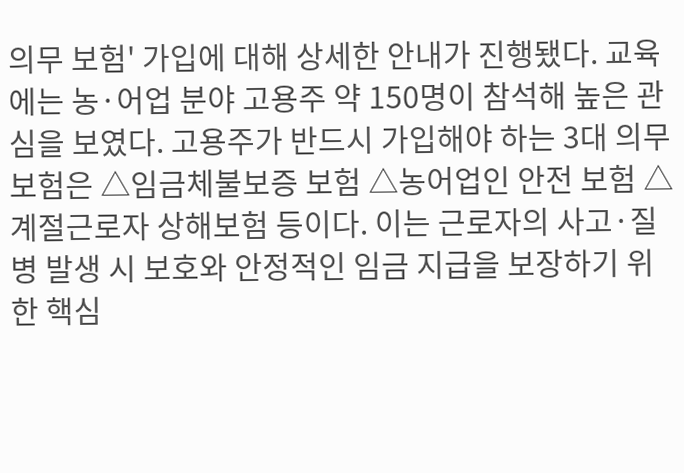의무 보험' 가입에 대해 상세한 안내가 진행됐다. 교육에는 농·어업 분야 고용주 약 150명이 참석해 높은 관심을 보였다. 고용주가 반드시 가입해야 하는 3대 의무 보험은 △임금체불보증 보험 △농어업인 안전 보험 △계절근로자 상해보험 등이다. 이는 근로자의 사고·질병 발생 시 보호와 안정적인 임금 지급을 보장하기 위한 핵심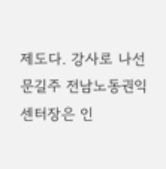제도다. 강사로 나선 문길주 전남노동권익센터장은 인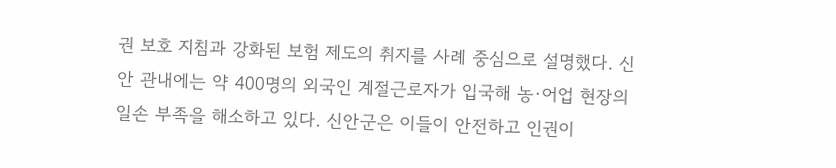권 보호 지침과 강화된 보험 제도의 취지를 사례 중심으로 설명했다. 신안 관내에는 약 400명의 외국인 계절근로자가 입국해 농·어업 현장의 일손 부족을 해소하고 있다. 신안군은 이들이 안전하고 인권이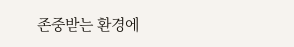존중받는 환경에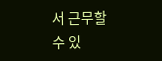서 근무할 수 있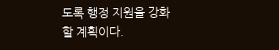도록 행정 지원을 강화할 계획이다.